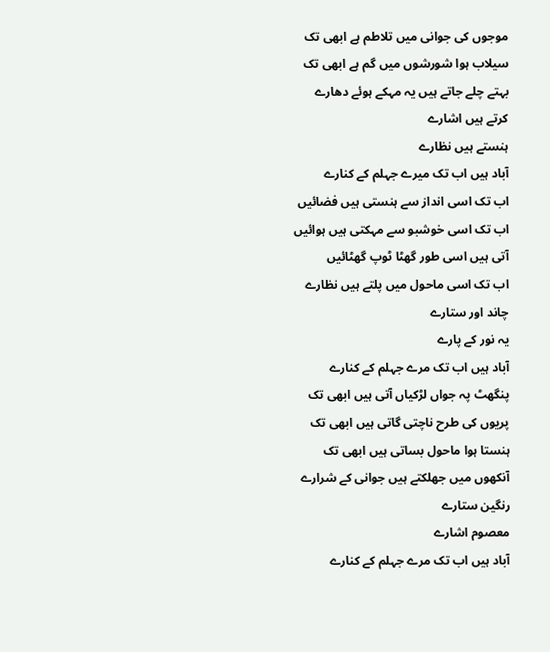موجوں کی جوانی میں تلاطم ہے ابھی تک
سیلاب ہوا شورشوں میں گم ہے ابھی تک
بہتے چلے جاتے ہیں یہ مہکے ہوئے دھارے
کرتے ہیں اشارے
ہنستے ہیں نظارے
آباد ہیں اب تک میرے جہلم کے کنارے
اب تک اسی انداز سے ہنستی ہیں فضائیں
اب تک اسی خوشبو سے مہکتی ہیں ہوائیں
آتی ہیں اسی طور گھٹا ٹوپ گھٹائیں
اب تک اسی ماحول میں پلتے ہیں نظارے
چاند اور ستارے
یہ نور کے پارے
آباد ہیں اب تک مرے جہلم کے کنارے
پنگھٹ پہ جواں لڑکیاں آتی ہیں ابھی تک
پریوں کی طرح ناچتی گاتی ہیں ابھی تک
ہنستا ہوا ماحول بساتی ہیں ابھی تک
آنکھوں میں جھلکتے ہیں جوانی کے شرارے
رنگین ستارے
معصوم اشارے
آباد ہیں اب تک مرے جہلم کے کنارے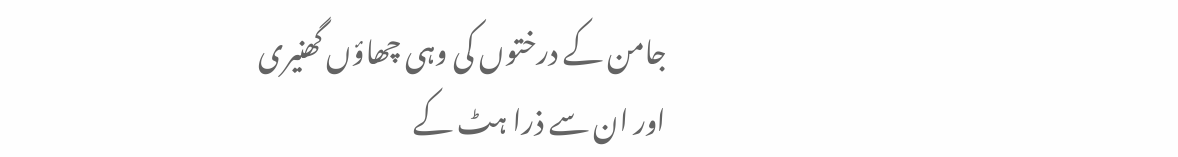جامن کے درختوں کی وہی چھاؤں گھنیری
اور ان سے ذرا ہٹ کے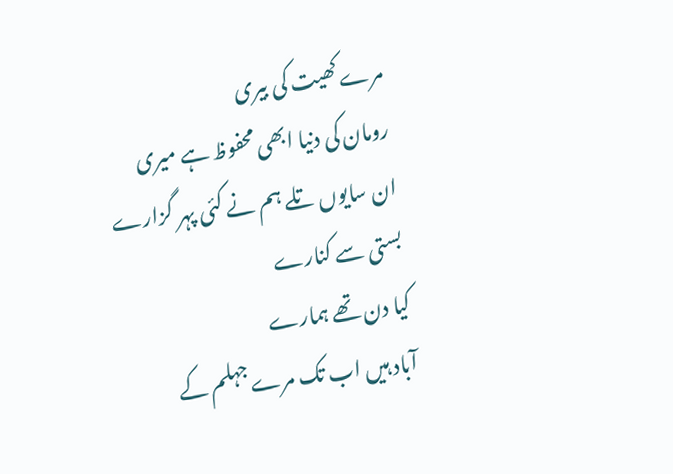مرے کھیت کی بیری
رومان کی دنیا ابھی محفوظ ہے میری
ان سایوں تلے ہم نے کئی پہر گزارے
بستی سے کنارے
کیا دن تھے ہمارے
آباد ہیں اب تک مرے جہلم کے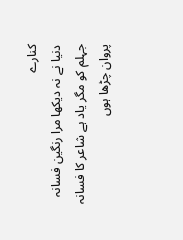کنارے
دنیا نے نہ دیکھا مرا رنگین فسانہ
جہلم کو مگر یاد ہے شاعر کا فسانہ
پروان چڑھا ہوں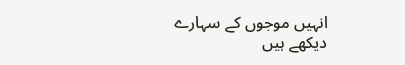انہیں موجوں کے سہارے
دیکھے ہیں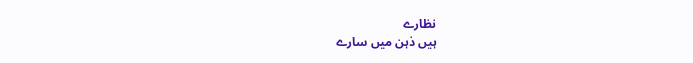نظارے
ہیں ذہن میں سارے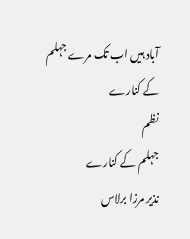آباد ہیں اب تک مرے جہلم کے کنارے
نظم
جہلم کے کنارے
نذیر مرزا برلاس